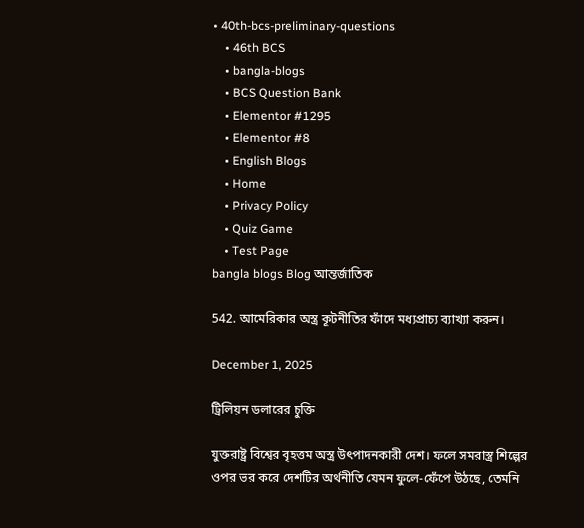• 40th-bcs-preliminary-questions
    • 46th BCS
    • bangla-blogs
    • BCS Question Bank
    • Elementor #1295
    • Elementor #8
    • English Blogs
    • Home
    • Privacy Policy
    • Quiz Game
    • Test Page
bangla blogs Blog আন্তর্জাতিক

542. আমেরিকার অস্ত্র কূটনীতির ফাঁদে মধ্যপ্রাচ্য ব্যাখ্যা করুন।

December 1, 2025

ট্রিলিয়ন ডলারের চুক্তি

যুক্তরাষ্ট্র বিশ্বের বৃহত্তম অস্ত্র উৎপাদনকারী দেশ। ফলে সমরাস্ত্র শিল্পের ওপর ভর করে দেশটির অর্থনীতি যেমন ফুলে-ফেঁপে উঠছে, তেমনি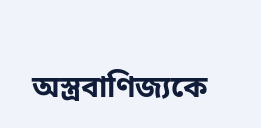অস্ত্রবাণিজ্যকে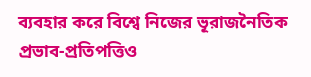ব্যবহার করে বিশ্বে নিজের ভূরাজনৈতিক প্রভাব-প্রতিপত্তিও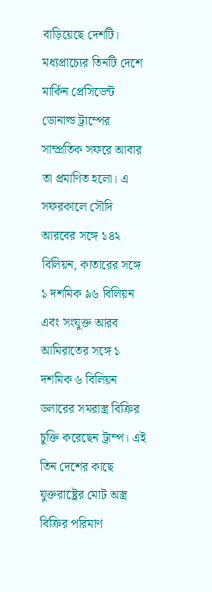বাড়িয়েছে দেশটি। মধ্যপ্রাচ্যের তিনটি দেশে মার্কিন প্রেসিডেন্ট ডোনাল্ড ট্রাম্পের সাম্প্রতিক সফরে আবার তা প্রমাণিত হলো। এ সফরকালে সৌদি আরবের সঙ্গে ১৪২ বিলিয়ন, কাতারের সঙ্গে ১ দশমিক ৯৬ বিলিয়ন এবং সংযুক্ত আরব আমিরাতের সঙ্গে ১ দশমিক ৬ বিলিয়ন ডলারের সমরাস্ত্র বিক্রির চুক্তি করেছেন ট্রাম্প। এই তিন দেশের কাছে যুক্তরাষ্ট্রের মোট অস্ত্র বিক্রির পরিমাণ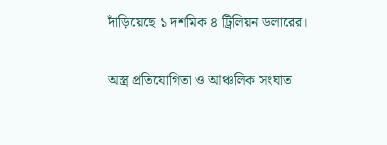দাঁড়িয়েছে ১ দশমিক ৪ ট্রিলিয়ন ডলারের।

অস্ত্র প্রতিযোগিতা ও আঞ্চলিক সংঘাত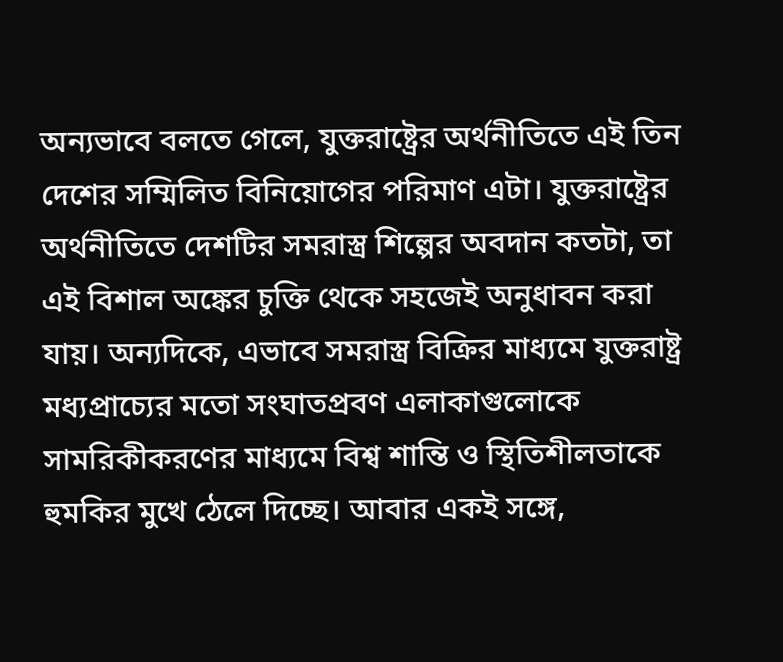অন্যভাবে বলতে গেলে, যুক্তরাষ্ট্রের অর্থনীতিতে এই তিন দেশের সম্মিলিত বিনিয়োগের পরিমাণ এটা। যুক্তরাষ্ট্রের অর্থনীতিতে দেশটির সমরাস্ত্র শিল্পের অবদান কতটা, তা এই বিশাল অঙ্কের চুক্তি থেকে সহজেই অনুধাবন করা যায়। অন্যদিকে, এভাবে সমরাস্ত্র বিক্রির মাধ্যমে যুক্তরাষ্ট্র মধ্যপ্রাচ্যের মতো সংঘাতপ্রবণ এলাকাগুলোকে সামরিকীকরণের মাধ্যমে বিশ্ব শান্তি ও স্থিতিশীলতাকে হুমকির মুখে ঠেলে দিচ্ছে। আবার একই সঙ্গে,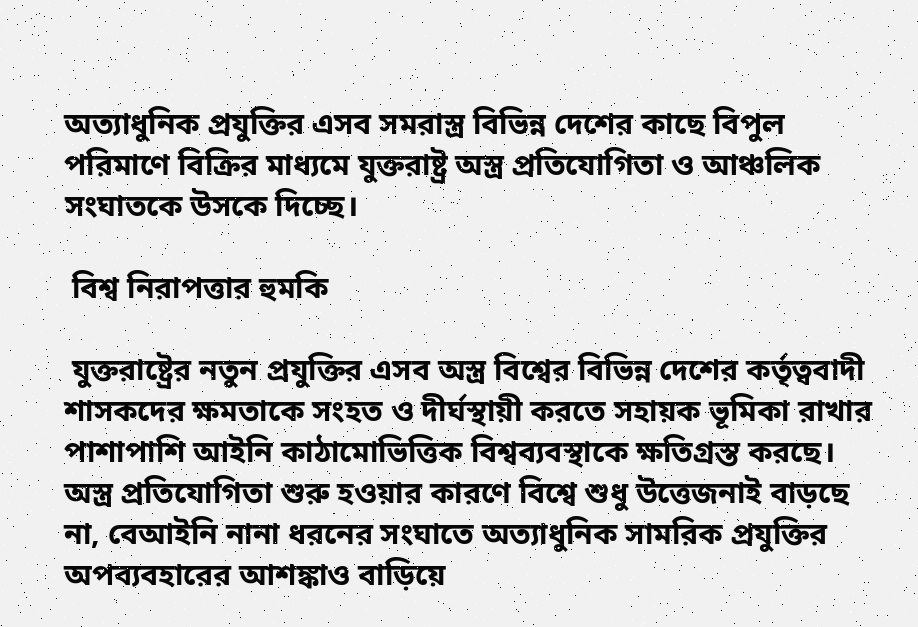অত্যাধুনিক প্রযুক্তির এসব সমরাস্ত্র বিভিন্ন দেশের কাছে বিপুল পরিমাণে বিক্রির মাধ্যমে যুক্তরাষ্ট্র অস্ত্র প্রতিযোগিতা ও আঞ্চলিক সংঘাতকে উসকে দিচ্ছে।

 বিশ্ব নিরাপত্তার হুমকি

 যুক্তরাষ্ট্রের নতুন প্রযুক্তির এসব অস্ত্র বিশ্বের বিভিন্ন দেশের কর্তৃত্ববাদী শাসকদের ক্ষমতাকে সংহত ও দীর্ঘস্থায়ী করতে সহায়ক ভূমিকা রাখার পাশাপাশি আইনি কাঠামোভিত্তিক বিশ্বব্যবস্থাকে ক্ষতিগ্রস্ত করছে। অস্ত্র প্রতিযোগিতা শুরু হওয়ার কারণে বিশ্বে শুধু উত্তেজনাই বাড়ছে না, বেআইনি নানা ধরনের সংঘাতে অত্যাধুনিক সামরিক প্রযুক্তির অপব্যবহারের আশঙ্কাও বাড়িয়ে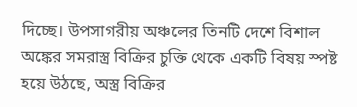দিচ্ছে। উপসাগরীয় অঞ্চলের তিনটি দেশে বিশাল অঙ্কের সমরাস্ত্র বিক্রির চুক্তি থেকে একটি বিষয় স্পষ্ট হয়ে উঠছে, অস্ত্র বিক্রির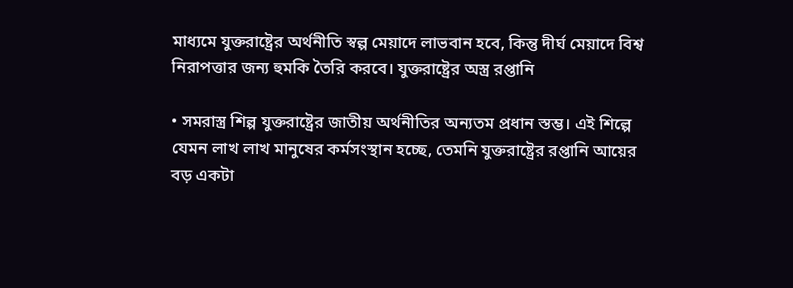মাধ্যমে যুক্তরাষ্ট্রের অর্থনীতি স্বল্প মেয়াদে লাভবান হবে, কিন্তু দীর্ঘ মেয়াদে বিশ্ব নিরাপত্তার জন্য হুমকি তৈরি করবে। যুক্তরাষ্ট্রের অস্ত্র রপ্তানি

• সমরাস্ত্র শিল্প যুক্তরাষ্ট্রের জাতীয় অর্থনীতির অন্যতম প্রধান স্তম্ভ। এই শিল্পে যেমন লাখ লাখ মানুষের কর্মসংস্থান হচ্ছে, তেমনি যুক্তরাষ্ট্রের রপ্তানি আয়ের বড় একটা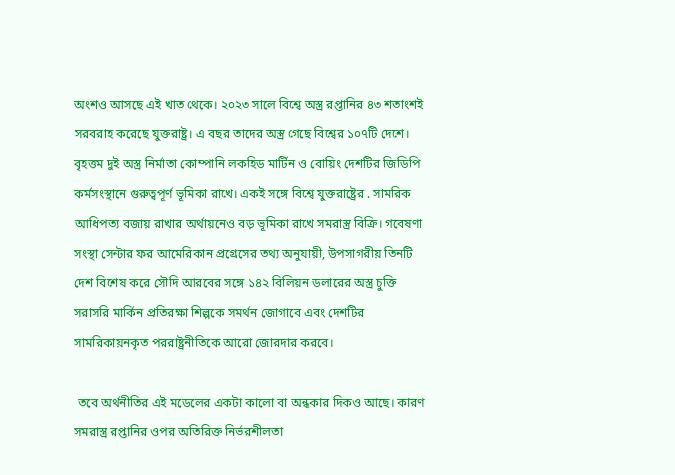অংশও আসছে এই খাত থেকে। ২০২৩ সালে বিশ্বে অস্ত্র রপ্তানির ৪৩ শতাংশই সরবরাহ করেছে যুক্তরাষ্ট্র। এ বছর তাদের অস্ত্র গেছে বিশ্বের ১০৭টি দেশে। বৃহত্তম দুই অস্ত্র নির্মাতা কোম্পানি লকহিড মার্টিন ও বোয়িং দেশটির জিডিপি কর্মসংস্থানে গুরুত্বপূর্ণ ভূমিকা রাখে। একই সঙ্গে বিশ্বে যুক্তরাষ্ট্রের . সামরিক আধিপত্য বজায় রাখার অর্থায়নেও বড় ভূমিকা রাখে সমরাস্ত্র বিক্রি। গবেষণা সংস্থা সেন্টার ফর আমেরিকান প্রগ্রেসের তথ্য অনুযায়ী, উপসাগরীয় তিনটি দেশ বিশেষ করে সৌদি আরবের সঙ্গে ১৪২ বিলিয়ন ডলারের অস্ত্র চুক্তি সরাসরি মার্কিন প্রতিরক্ষা শিল্পকে সমর্থন জোগাবে এবং দেশটির সামরিকায়নকৃত পররাষ্ট্রনীতিকে আরো জোরদার করবে।

 তবে অর্থনীতির এই মডেলের একটা কালো বা অন্ধকার দিকও আছে। কারণ সমরাস্ত্র রপ্তানির ওপর অতিরিক্ত নির্ভরশীলতা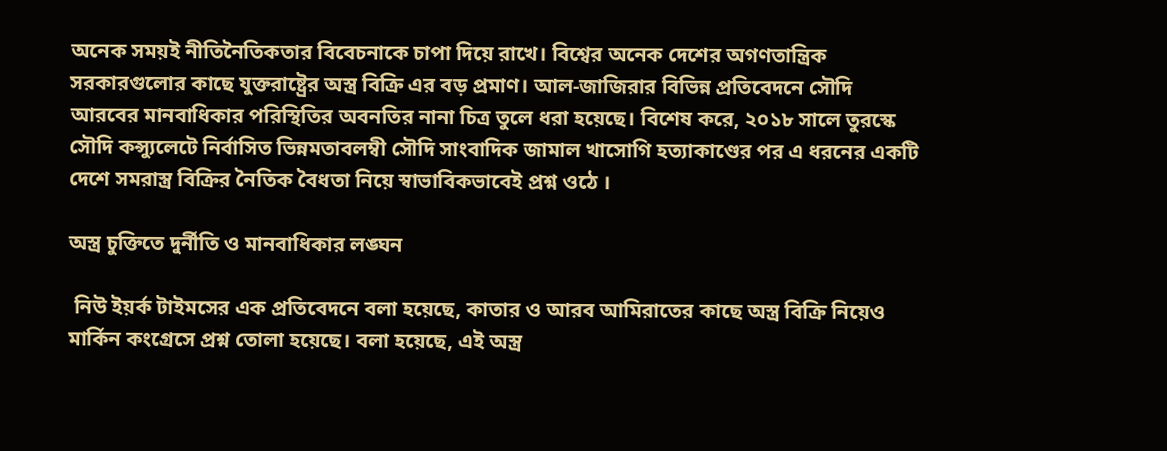অনেক সময়ই নীতিনৈতিকতার বিবেচনাকে চাপা দিয়ে রাখে। বিশ্বের অনেক দেশের অগণতান্ত্রিক সরকারগুলোর কাছে যুক্তরাষ্ট্রের অস্ত্র বিক্রি এর বড় প্রমাণ। আল-জাজিরার বিভিন্ন প্রতিবেদনে সৌদি আরবের মানবাধিকার পরিস্থিতির অবনতির নানা চিত্র তুলে ধরা হয়েছে। বিশেষ করে, ২০১৮ সালে তুরস্কে সৌদি কন্স্যুলেটে নির্বাসিত ভিন্নমতাবলম্বী সৌদি সাংবাদিক জামাল খাসোগি হত্যাকাণ্ডের পর এ ধরনের একটি দেশে সমরাস্ত্র বিক্রির নৈতিক বৈধতা নিয়ে স্বাভাবিকভাবেই প্রশ্ন ওঠে ।

অস্ত্র চুক্তিতে দুর্নীতি ও মানবাধিকার লঙ্ঘন

 নিউ ইয়র্ক টাইমসের এক প্রতিবেদনে বলা হয়েছে, কাতার ও আরব আমিরাতের কাছে অস্ত্র বিক্রি নিয়েও মার্কিন কংগ্রেসে প্রশ্ন তোলা হয়েছে। বলা হয়েছে, এই অস্ত্র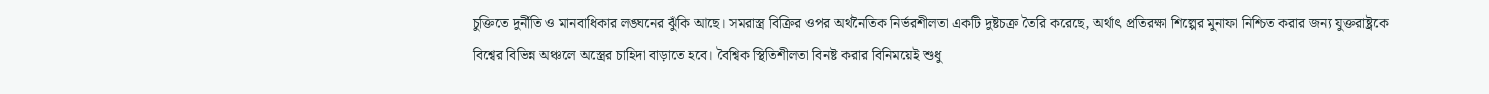চুক্তিতে দুর্নীতি ও মানবাধিকার লঙ্ঘনের ঝুঁকি আছে। সমরাস্ত্র বিক্রির ওপর অর্থনৈতিক নির্ভরশীলতা একটি দুষ্টচক্র তৈরি করেছে, অর্থাৎ প্রতিরক্ষা শিল্পের মুনাফা নিশ্চিত করার জন্য যুক্তরাষ্ট্রকে বিশ্বের বিভিন্ন অঞ্চলে অস্ত্রের চাহিদা বাড়াতে হবে। বৈশ্বিক স্থিতিশীলতা বিনষ্ট করার বিনিময়েই শুধু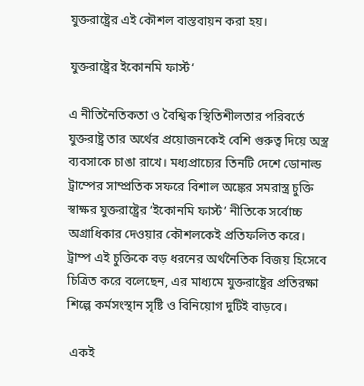যুক্তরাষ্ট্রের এই কৌশল বাস্তবায়ন করা হয়।

যুক্তরাষ্ট্রের ইকোনমি ফার্স্ট‘

এ নীতিনৈতিকতা ও বৈশ্বিক স্থিতিশীলতার পরিবর্তে যুক্তরাষ্ট্র তার অর্থের প্রয়োজনকেই বেশি গুরুত্ব দিয়ে অস্ত্র ব্যবসাকে চাঙা রাখে। মধ্যপ্রাচ্যের তিনটি দেশে ডোনাল্ড ট্রাম্পের সাম্প্রতিক সফরে বিশাল অঙ্কের সমরাস্ত্র চুক্তি স্বাক্ষর যুক্তরাষ্ট্রের ‘ইকোনমি ফার্স্ট’ নীতিকে সর্বোচ্চ অগ্রাধিকার দেওয়ার কৌশলকেই প্রতিফলিত করে। ট্রাম্প এই চুক্তিকে বড় ধরনের অর্থনৈতিক বিজয় হিসেবে চিত্রিত করে বলেছেন, এর মাধ্যমে যুক্তরাষ্ট্রের প্রতিরক্ষা শিল্পে কর্মসংস্থান সৃষ্টি ও বিনিয়োগ দুটিই বাড়বে।

 একই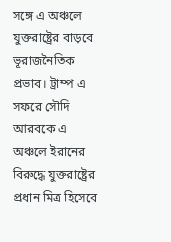সঙ্গে এ অঞ্চলে যুক্তরাষ্ট্রের বাড়বে ভূরাজনৈতিক প্রভাব। ট্রাম্প এ সফরে সৌদি আরবকে এ অঞ্চলে ইরানের বিরুদ্ধে যুক্তরাষ্ট্রের প্রধান মিত্র হিসেবে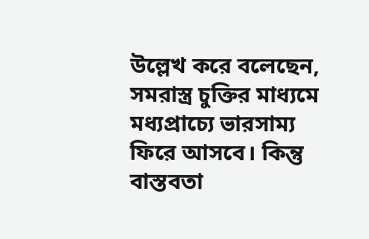উল্লেখ করে বলেছেন, সমরাস্ত্র চুক্তির মাধ্যমে মধ্যপ্রাচ্যে ভারসাম্য ফিরে আসবে। কিন্তু বাস্তবতা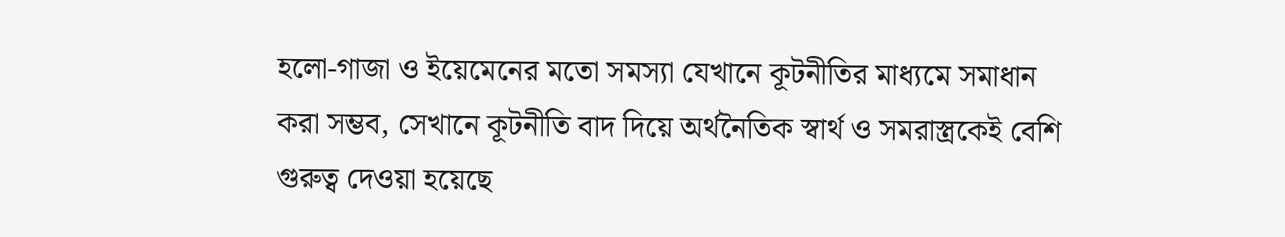হলো-গাজা ও ইয়েমেনের মতো সমস্যা যেখানে কূটনীতির মাধ্যমে সমাধান করা সম্ভব, সেখানে কূটনীতি বাদ দিয়ে অর্থনৈতিক স্বার্থ ও সমরাস্ত্রকেই বেশি গুরুত্ব দেওয়া হয়েছে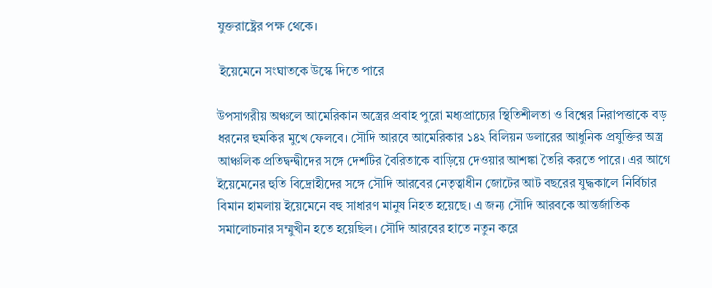যুক্তরাষ্ট্রের পক্ষ থেকে।

 ইয়েমেনে সংঘাতকে উস্কে দিতে পারে

উপসাগরীয় অঞ্চলে আমেরিকান অস্ত্রের প্রবাহ পুরো মধ্যপ্রাচ্যের স্থিতিশীলতা ও বিশ্বের নিরাপত্তাকে বড় ধরনের হুমকির মুখে ফেলবে। সৌদি আরবে আমেরিকার ১৪২ বিলিয়ন ডলারের আধুনিক প্রযুক্তির অস্ত্র আঞ্চলিক প্রতিদ্বন্দ্বীদের সঙ্গে দেশটির বৈরিতাকে বাড়িয়ে দেওয়ার আশঙ্কা তৈরি করতে পারে। এর আগে ইয়েমেনের হুতি বিদ্রোহীদের সঙ্গে সৌদি আরবের নেতৃত্বাধীন জোটের আট বছরের যুদ্ধকালে নির্বিচার বিমান হামলায় ইয়েমেনে বহু সাধারণ মানুষ নিহত হয়েছে। এ জন্য সৌদি আরবকে আন্তর্জাতিক সমালোচনার সম্মুখীন হতে হয়েছিল। সৌদি আরবের হাতে নতুন করে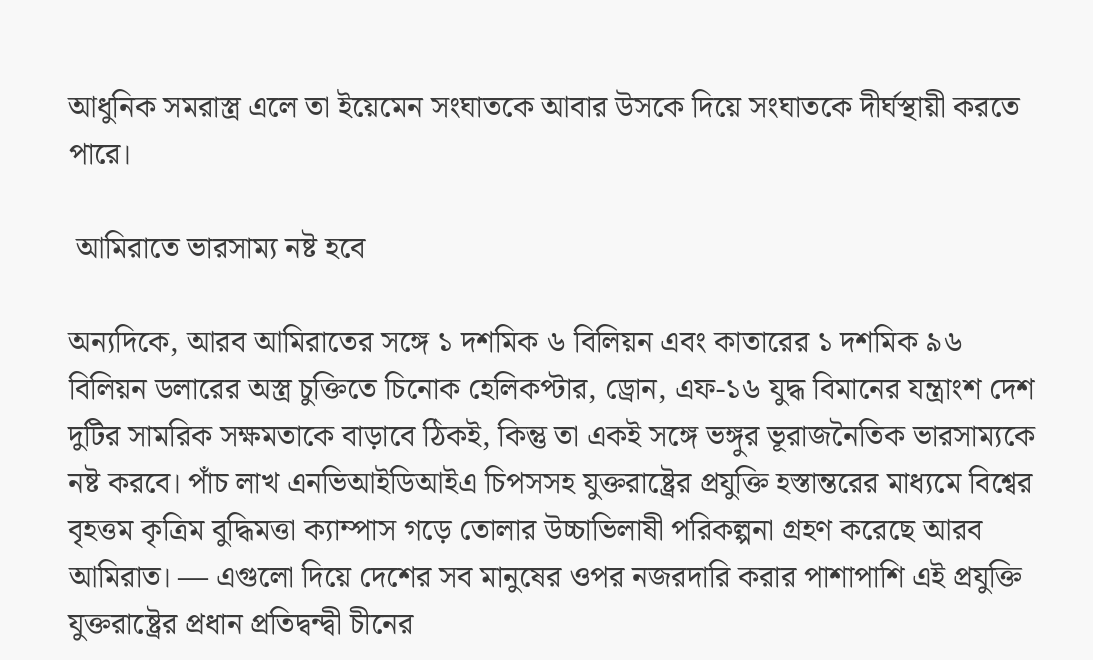আধুনিক সমরাস্ত্র এলে তা ইয়েমেন সংঘাতকে আবার উসকে দিয়ে সংঘাতকে দীর্ঘস্থায়ী করতে পারে।

 আমিরাতে ভারসাম্য নষ্ট হবে

অন্যদিকে, আরব আমিরাতের সঙ্গে ১ দশমিক ৬ বিলিয়ন এবং কাতারের ১ দশমিক ৯৬ বিলিয়ন ডলারের অস্ত্র চুক্তিতে চিনোক হেলিকপ্টার, ড্রোন, এফ-১৬ যুদ্ধ বিমানের যন্ত্রাংশ দেশ দুটির সামরিক সক্ষমতাকে বাড়াবে ঠিকই, কিন্তু তা একই সঙ্গে ভঙ্গুর ভূরাজনৈতিক ভারসাম্যকে নষ্ট করবে। পাঁচ লাখ এনভিআইডিআইএ চিপসসহ যুক্তরাষ্ট্রের প্রযুক্তি হস্তান্তরের মাধ্যমে বিশ্বের বৃহত্তম কৃত্রিম বুদ্ধিমত্তা ক্যাম্পাস গড়ে তোলার উচ্চাভিলাষী পরিকল্পনা গ্রহণ করেছে আরব আমিরাত। — এগুলো দিয়ে দেশের সব মানুষের ওপর নজরদারি করার পাশাপাশি এই প্রযুক্তি যুক্তরাষ্ট্রের প্রধান প্রতিদ্বন্দ্বী চীনের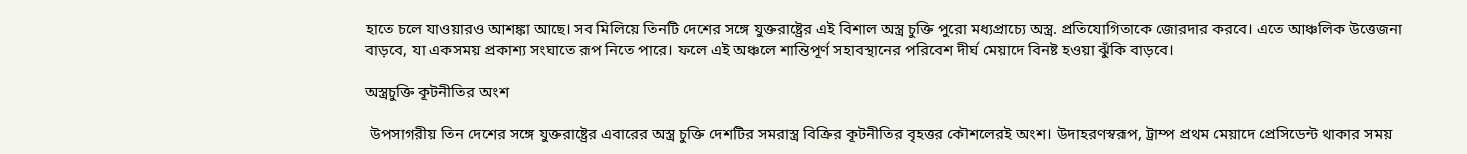হাতে চলে যাওয়ারও আশঙ্কা আছে। সব মিলিয়ে তিনটি দেশের সঙ্গে যুক্তরাষ্ট্রের এই বিশাল অস্ত্র চুক্তি পুরো মধ্যপ্রাচ্যে অস্ত্র. প্রতিযোগিতাকে জোরদার করবে। এতে আঞ্চলিক উত্তেজনা বাড়বে, যা একসময় প্রকাশ্য সংঘাতে রূপ নিতে পারে। ফলে এই অঞ্চলে শান্তিপূর্ণ সহাবস্থানের পরিবেশ দীর্ঘ মেয়াদে বিনষ্ট হওয়া ঝুঁকি বাড়বে।

অস্ত্রচুক্তি কূটনীতির অংশ

 উপসাগরীয় তিন দেশের সঙ্গে যুক্তরাষ্ট্রের এবারের অস্ত্র চুক্তি দেশটির সমরাস্ত্র বিক্রির কূটনীতির বৃহত্তর কৌশলেরই অংশ। উদাহরণস্বরূপ, ট্রাম্প প্রথম মেয়াদে প্রেসিডেন্ট থাকার সময়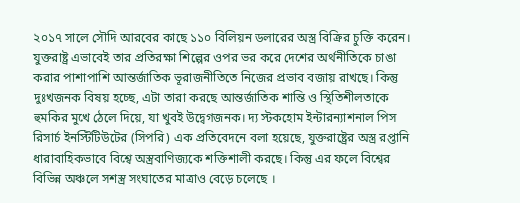২০১৭ সালে সৌদি আরবের কাছে ১১০ বিলিয়ন ডলারের অস্ত্র বিক্রির চুক্তি করেন। যুক্তরাষ্ট্র এভাবেই তার প্রতিরক্ষা শিল্পের ওপর ভর করে দেশের অর্থনীতিকে চাঙা করার পাশাপাশি আন্তর্জাতিক ভূরাজনীতিতে নিজের প্রভাব বজায় রাখছে। কিন্তু দুঃখজনক বিষয় হচ্ছে, এটা তারা করছে আন্তর্জাতিক শান্তি ও স্থিতিশীলতাকে হুমকির মুখে ঠেলে দিয়ে, যা খুবই উদ্বেগজনক। দ্য স্টকহোম ইন্টারন্যাশনাল পিস রিসার্চ ইনস্টিটিউটের (সিপরি) এক প্রতিবেদনে বলা হয়েছে, যুক্তরাষ্ট্রের অস্ত্র রপ্তানি ধারাবাহিকভাবে বিশ্বে অস্ত্রবাণিজ্যকে শক্তিশালী করছে। কিন্তু এর ফলে বিশ্বের বিভিন্ন অঞ্চলে সশস্ত্র সংঘাতের মাত্রাও বেড়ে চলেছে ।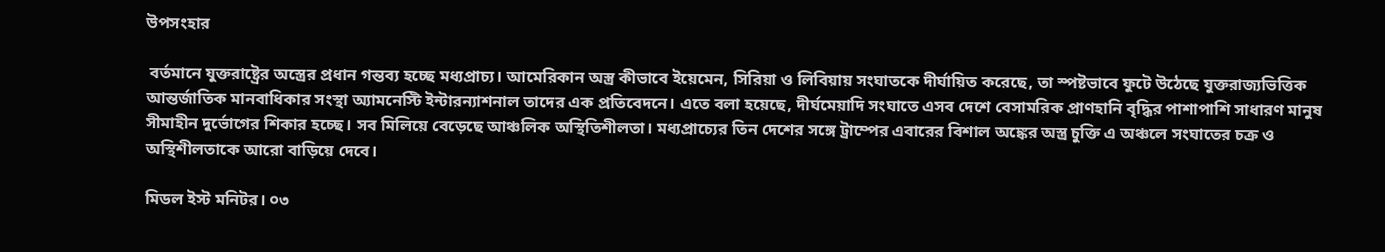উপসংহার

 বর্তমানে যুক্তরাষ্ট্রের অস্ত্রের প্রধান গন্তব্য হচ্ছে মধ্যপ্রাচ্য। আমেরিকান অস্ত্র কীভাবে ইয়েমেন, সিরিয়া ও লিবিয়ায় সংঘাতকে দীর্ঘায়িত করেছে, তা স্পষ্টভাবে ফুটে উঠেছে যুক্তরাজ্যভিত্তিক আন্তর্জাতিক মানবাধিকার সংস্থা অ্যামনেস্টি ইন্টারন্যাশনাল তাদের এক প্রতিবেদনে। এতে বলা হয়েছে, দীর্ঘমেয়াদি সংঘাতে এসব দেশে বেসামরিক প্রাণহানি বৃদ্ধির পাশাপাশি সাধারণ মানুষ সীমাহীন দুর্ভোগের শিকার হচ্ছে। সব মিলিয়ে বেড়েছে আঞ্চলিক অস্থিতিশীলতা। মধ্যপ্রাচ্যের তিন দেশের সঙ্গে ট্রাম্পের এবারের বিশাল অঙ্কের অস্ত্র চুক্তি এ অঞ্চলে সংঘাতের চক্র ও অস্থিশীলতাকে আরো বাড়িয়ে দেবে।

মিডল ইস্ট মনিটর। ০৩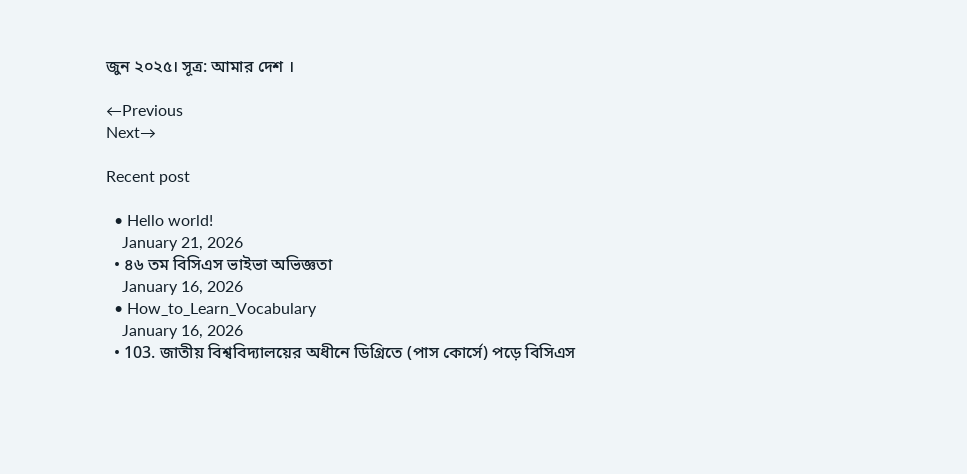জুন ২০২৫। সূত্র: আমার দেশ ।

←Previous
Next→

Recent post

  • Hello world!
    January 21, 2026
  • ৪৬ তম বিসিএস ভাইভা অভিজ্ঞতা
    January 16, 2026
  • How_to_Learn_Vocabulary
    January 16, 2026
  • 103. জাতীয় বিশ্ববিদ্যালয়ের অধীনে ডিগ্রিতে (পাস কোর্সে) পড়ে বিসিএস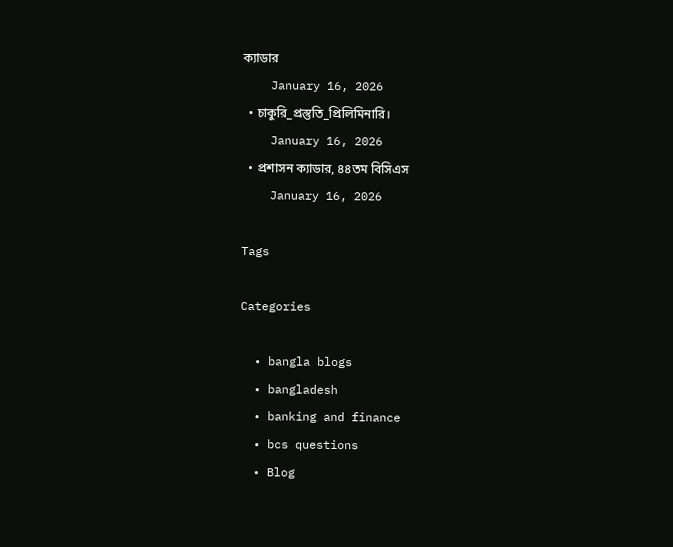ক্যাডার
    January 16, 2026
  • চাকুরি_প্রস্তুতি_প্রিলিমিনারি।
    January 16, 2026
  • প্রশাসন ক্যাডার, ৪৪তম বিসিএস
    January 16, 2026

Tags

Categories

  • bangla blogs
  • bangladesh
  • banking and finance
  • bcs questions
  • Blog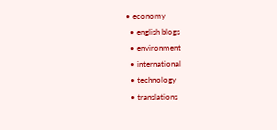• economy
  • english blogs
  • environment
  • international
  • technology
  • translations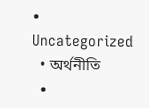• Uncategorized
  • অর্থনীতি
  •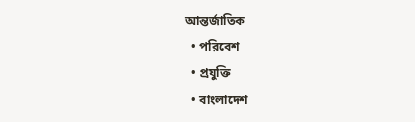আন্তর্জাতিক
  • পরিবেশ
  • প্রযুক্তি
  • বাংলাদেশ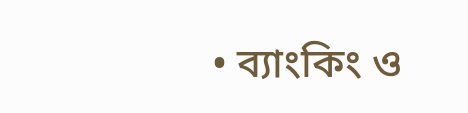• ব্যাংকিং ও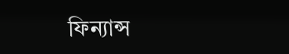ফিন্যান্স